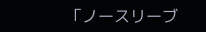「ノースリーブ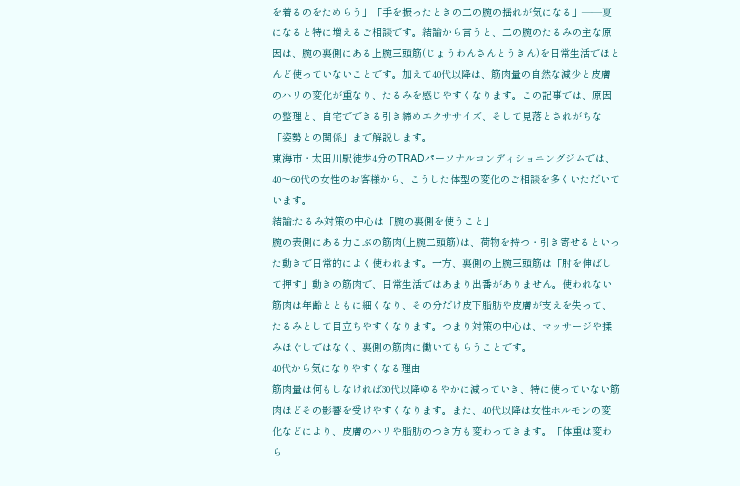を着るのをためらう」「手を振ったときの二の腕の揺れが気になる」——夏になると特に増えるご相談です。結論から言うと、二の腕のたるみの主な原因は、腕の裏側にある上腕三頭筋(じょうわんさんとうきん)を日常生活でほとんど使っていないことです。加えて40代以降は、筋肉量の自然な減少と皮膚のハリの変化が重なり、たるみを感じやすくなります。この記事では、原因の整理と、自宅でできる引き締めエクササイズ、そして見落とされがちな「姿勢との関係」まで解説します。
東海市・太田川駅徒歩4分のTRADパーソナルコンディショニングジムでは、40〜60代の女性のお客様から、こうした体型の変化のご相談を多くいただいています。
結論:たるみ対策の中心は「腕の裏側を使うこと」
腕の表側にある力こぶの筋肉(上腕二頭筋)は、荷物を持つ・引き寄せるといった動きで日常的によく使われます。一方、裏側の上腕三頭筋は「肘を伸ばして押す」動きの筋肉で、日常生活ではあまり出番がありません。使われない筋肉は年齢とともに細くなり、その分だけ皮下脂肪や皮膚が支えを失って、たるみとして目立ちやすくなります。つまり対策の中心は、マッサージや揉みほぐしではなく、裏側の筋肉に働いてもらうことです。
40代から気になりやすくなる理由
筋肉量は何もしなければ30代以降ゆるやかに減っていき、特に使っていない筋肉ほどその影響を受けやすくなります。また、40代以降は女性ホルモンの変化などにより、皮膚のハリや脂肪のつき方も変わってきます。「体重は変わら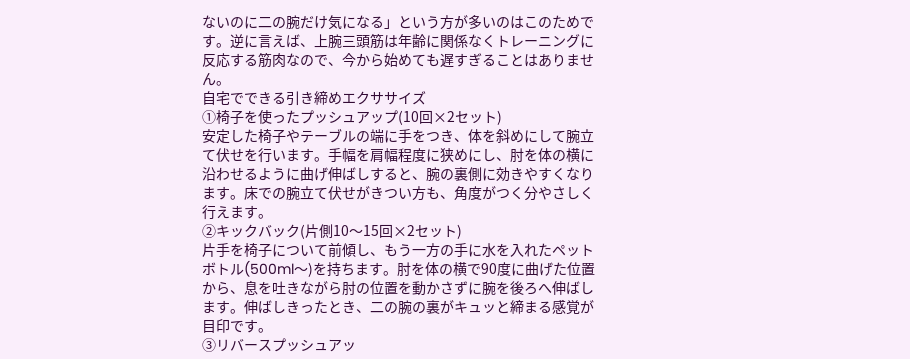ないのに二の腕だけ気になる」という方が多いのはこのためです。逆に言えば、上腕三頭筋は年齢に関係なくトレーニングに反応する筋肉なので、今から始めても遅すぎることはありません。
自宅でできる引き締めエクササイズ
①椅子を使ったプッシュアップ(10回×2セット)
安定した椅子やテーブルの端に手をつき、体を斜めにして腕立て伏せを行います。手幅を肩幅程度に狭めにし、肘を体の横に沿わせるように曲げ伸ばしすると、腕の裏側に効きやすくなります。床での腕立て伏せがきつい方も、角度がつく分やさしく行えます。
②キックバック(片側10〜15回×2セット)
片手を椅子について前傾し、もう一方の手に水を入れたペットボトル(500ml〜)を持ちます。肘を体の横で90度に曲げた位置から、息を吐きながら肘の位置を動かさずに腕を後ろへ伸ばします。伸ばしきったとき、二の腕の裏がキュッと締まる感覚が目印です。
③リバースプッシュアッ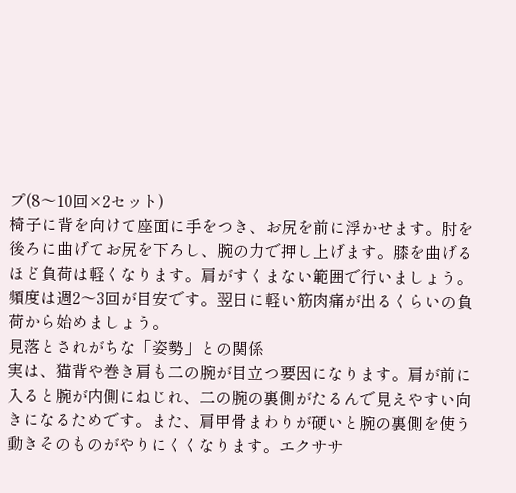プ(8〜10回×2セット)
椅子に背を向けて座面に手をつき、お尻を前に浮かせます。肘を後ろに曲げてお尻を下ろし、腕の力で押し上げます。膝を曲げるほど負荷は軽くなります。肩がすくまない範囲で行いましょう。
頻度は週2〜3回が目安です。翌日に軽い筋肉痛が出るくらいの負荷から始めましょう。
見落とされがちな「姿勢」との関係
実は、猫背や巻き肩も二の腕が目立つ要因になります。肩が前に入ると腕が内側にねじれ、二の腕の裏側がたるんで見えやすい向きになるためです。また、肩甲骨まわりが硬いと腕の裏側を使う動きそのものがやりにくくなります。エクササ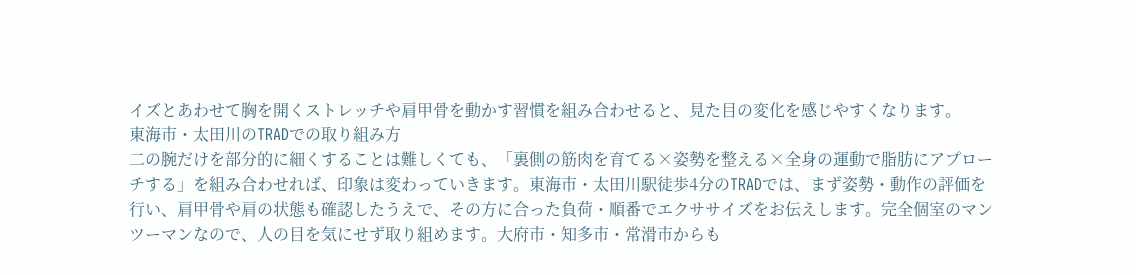イズとあわせて胸を開くストレッチや肩甲骨を動かす習慣を組み合わせると、見た目の変化を感じやすくなります。
東海市・太田川のTRADでの取り組み方
二の腕だけを部分的に細くすることは難しくても、「裏側の筋肉を育てる×姿勢を整える×全身の運動で脂肪にアプローチする」を組み合わせれば、印象は変わっていきます。東海市・太田川駅徒歩4分のTRADでは、まず姿勢・動作の評価を行い、肩甲骨や肩の状態も確認したうえで、その方に合った負荷・順番でエクササイズをお伝えします。完全個室のマンツーマンなので、人の目を気にせず取り組めます。大府市・知多市・常滑市からも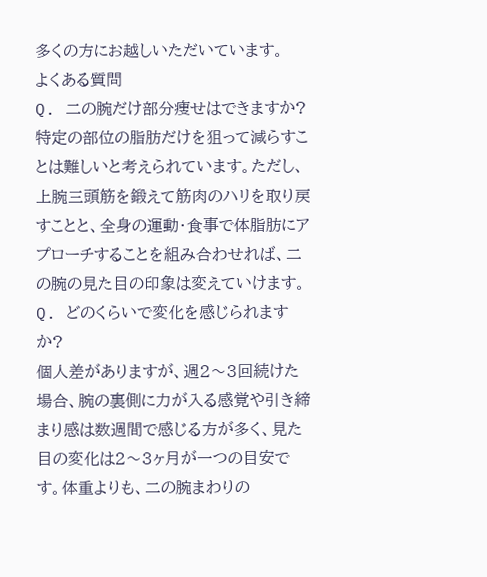多くの方にお越しいただいています。
よくある質問
Q. 二の腕だけ部分痩せはできますか?
特定の部位の脂肪だけを狙って減らすことは難しいと考えられています。ただし、上腕三頭筋を鍛えて筋肉のハリを取り戻すことと、全身の運動・食事で体脂肪にアプローチすることを組み合わせれば、二の腕の見た目の印象は変えていけます。
Q. どのくらいで変化を感じられますか?
個人差がありますが、週2〜3回続けた場合、腕の裏側に力が入る感覚や引き締まり感は数週間で感じる方が多く、見た目の変化は2〜3ヶ月が一つの目安です。体重よりも、二の腕まわりの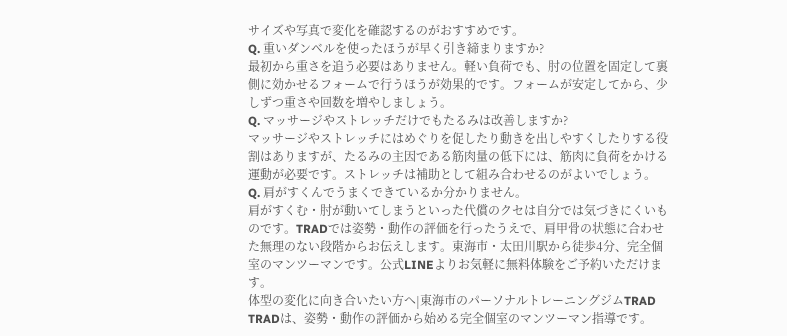サイズや写真で変化を確認するのがおすすめです。
Q. 重いダンベルを使ったほうが早く引き締まりますか?
最初から重さを追う必要はありません。軽い負荷でも、肘の位置を固定して裏側に効かせるフォームで行うほうが効果的です。フォームが安定してから、少しずつ重さや回数を増やしましょう。
Q. マッサージやストレッチだけでもたるみは改善しますか?
マッサージやストレッチにはめぐりを促したり動きを出しやすくしたりする役割はありますが、たるみの主因である筋肉量の低下には、筋肉に負荷をかける運動が必要です。ストレッチは補助として組み合わせるのがよいでしょう。
Q. 肩がすくんでうまくできているか分かりません。
肩がすくむ・肘が動いてしまうといった代償のクセは自分では気づきにくいものです。TRADでは姿勢・動作の評価を行ったうえで、肩甲骨の状態に合わせた無理のない段階からお伝えします。東海市・太田川駅から徒歩4分、完全個室のマンツーマンです。公式LINEよりお気軽に無料体験をご予約いただけます。
体型の変化に向き合いたい方へ|東海市のパーソナルトレーニングジムTRAD
TRADは、姿勢・動作の評価から始める完全個室のマンツーマン指導です。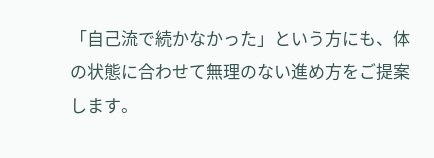「自己流で続かなかった」という方にも、体の状態に合わせて無理のない進め方をご提案します。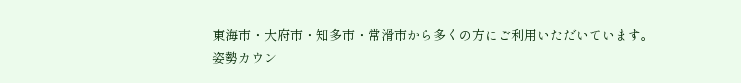東海市・大府市・知多市・常滑市から多くの方にご利用いただいています。
姿勢カウン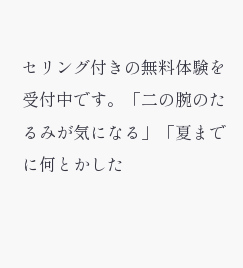セリング付きの無料体験を受付中です。「二の腕のたるみが気になる」「夏までに何とかした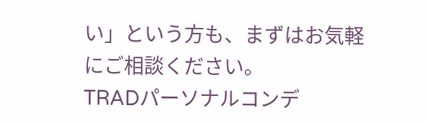い」という方も、まずはお気軽にご相談ください。
TRADパーソナルコンデ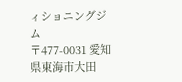ィショニングジム
〒477-0031 愛知県東海市大田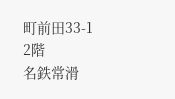町前田33-1 2階
名鉄常滑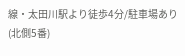線・太田川駅より徒歩4分/駐車場あり(北側5番)